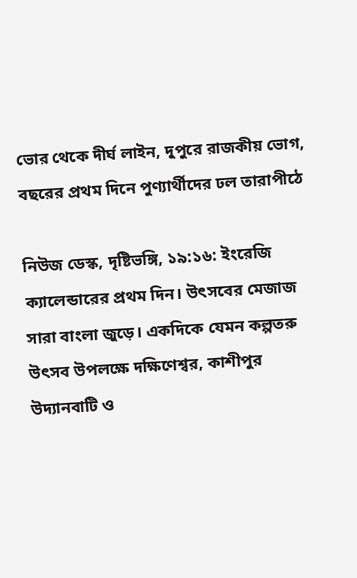ভোর থেকে দীর্ঘ লাইন, দুপুরে রাজকীয় ভোগ, বছরের প্রথম দিনে পুণ্যার্থীদের ঢল তারাপীঠে

নিউজ ডেস্ক, দৃষ্টিভঙ্গি, ১৯:১৬: ইংরেজি ক্যালেন্ডারের প্রথম দিন। উৎসবের মেজাজ সারা বাংলা জুড়ে। একদিকে যেমন কল্পতরু উৎসব উপলক্ষে দক্ষিণেশ্বর, কাশীপুর উদ্যানবাটি ও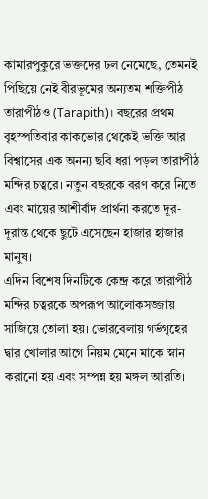কামারপুকুরে ভক্তদের ঢল নেমেছে, তেমনই পিছিয়ে নেই বীরভূমের অন্যতম শক্তিপীঠ তারাপীঠও (Tarapith)। বছরের প্রথম বৃহস্পতিবার কাকভোর থেকেই ভক্তি আর বিশ্বাসের এক অনন্য ছবি ধরা পড়ল তারাপীঠ মন্দির চত্বরে। নতুন বছরকে বরণ করে নিতে এবং মায়ের আশীর্বাদ প্রার্থনা করতে দূর-দূরান্ত থেকে ছুটে এসেছেন হাজার হাজার মানুষ।
এদিন বিশেষ দিনটিকে কেন্দ্র করে তারাপীঠ মন্দির চত্বরকে অপরূপ আলোকসজ্জায় সাজিয়ে তোলা হয়। ভোরবেলায় গর্ভগৃহের দ্বার খোলার আগে নিয়ম মেনে মাকে স্নান করানো হয় এবং সম্পন্ন হয় মঙ্গল আরতি।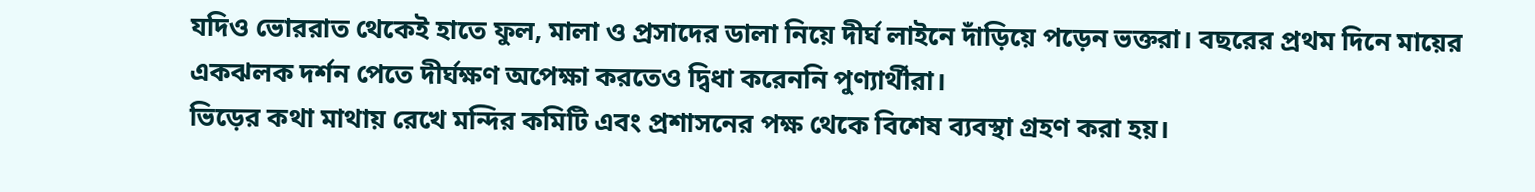যদিও ভোররাত থেকেই হাতে ফুল, মালা ও প্রসাদের ডালা নিয়ে দীর্ঘ লাইনে দাঁড়িয়ে পড়েন ভক্তরা। বছরের প্রথম দিনে মায়ের একঝলক দর্শন পেতে দীর্ঘক্ষণ অপেক্ষা করতেও দ্বিধা করেননি পুণ্যার্থীরা।
ভিড়ের কথা মাথায় রেখে মন্দির কমিটি এবং প্রশাসনের পক্ষ থেকে বিশেষ ব্যবস্থা গ্রহণ করা হয়।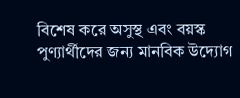বিশেষ করে অসুস্থ এবং বয়স্ক পুণ্যার্থীদের জন্য মানবিক উদ্যোগ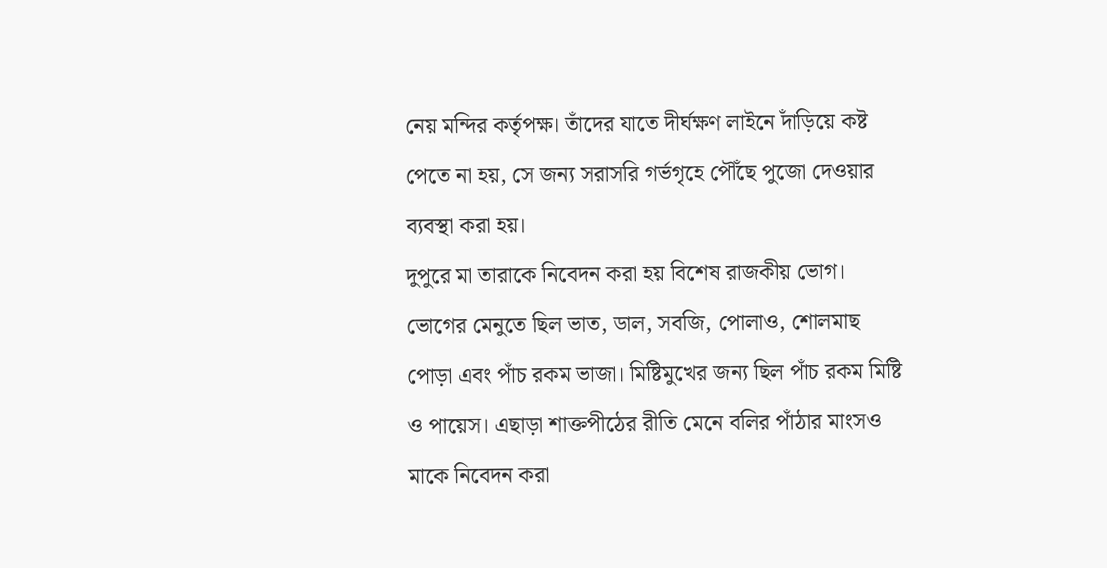নেয় মন্দির কর্তৃপক্ষ। তাঁদের যাতে দীর্ঘক্ষণ লাইনে দাঁড়িয়ে কষ্ট পেতে না হয়, সে জন্য সরাসরি গর্ভগৃহে পৌঁছে পুজো দেওয়ার ব্যবস্থা করা হয়।
দুপুরে মা তারাকে নিবেদন করা হয় বিশেষ রাজকীয় ভোগ। ভোগের মেনুতে ছিল ভাত, ডাল, সবজি, পোলাও, শোলমাছ পোড়া এবং পাঁচ রকম ভাজা। মিষ্টিমুখের জন্য ছিল পাঁচ রকম মিষ্টি ও পায়েস। এছাড়া শাক্তপীঠের রীতি মেনে বলির পাঁঠার মাংসও মাকে নিবেদন করা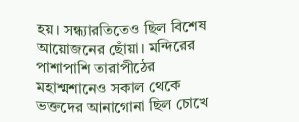হয়। সন্ধ্যারতিতেও ছিল বিশেষ আয়োজনের ছোঁয়া। মন্দিরের পাশাপাশি তারাপীঠের মহাশ্মশানেও সকাল থেকে ভক্তদের আনাগোনা ছিল চোখে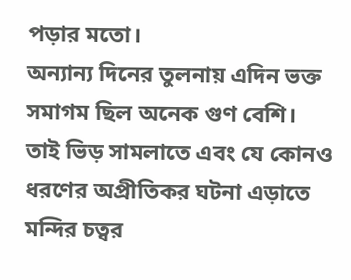পড়ার মতো।
অন্যান্য দিনের তুলনায় এদিন ভক্ত সমাগম ছিল অনেক গুণ বেশি। তাই ভিড় সামলাতে এবং যে কোনও ধরণের অপ্রীতিকর ঘটনা এড়াতে মন্দির চত্বর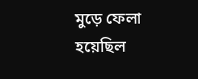মুড়ে ফেলা হয়েছিল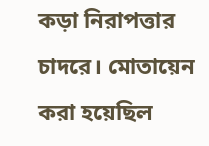কড়া নিরাপত্তার চাদরে। মোতায়েন করা হয়েছিল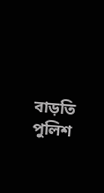বাড়তি পুলিশ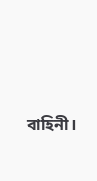বাহিনী।